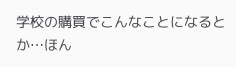学校の購買でこんなことになるとか…ほん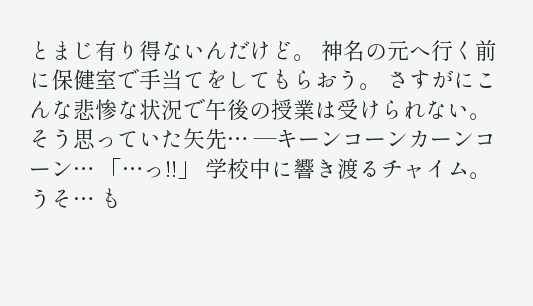とまじ有り得ないんだけど。 神名の元へ行く前に保健室で手当てをしてもらおう。 さすがにこんな悲惨な状況で午後の授業は受けられない。 そう思っていた矢先… ―キーンコーンカーンコーン… 「…っ!!」 学校中に響き渡るチャイム。 うそ… も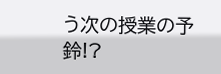う次の授業の予鈴!?